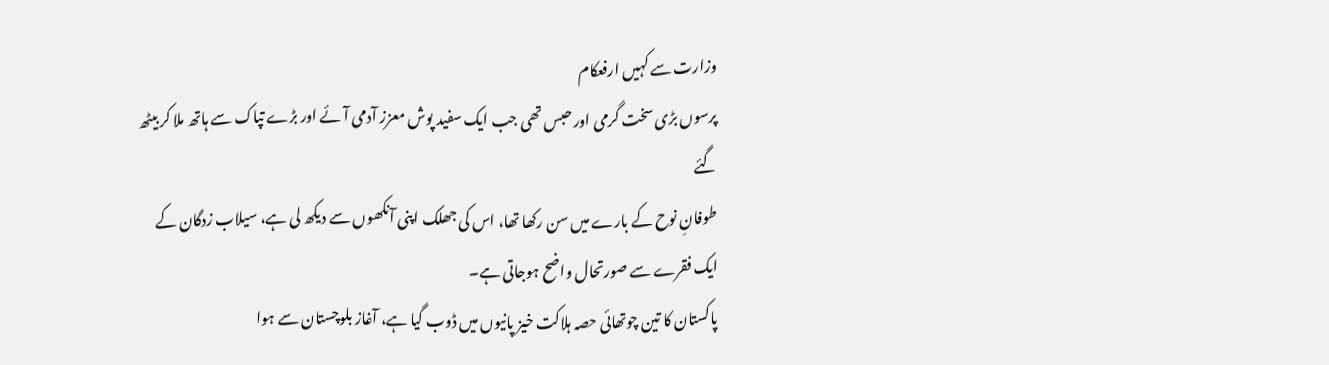وزارت سے کہیں ارفعکام
پرسوں بڑی سخت گرمی اور حبس تھی جب ایک سفید پوش معزز آدمی آئے اور بڑے تپاک سے ہاتھ ملا کر بیٹھ گئے
طوفانِ نوح کے بارے میں سن رکھا تھا، اس کی جھلک اپنی آنکھوں سے دیکھ لی ہے، سیلاب زدگان کے ایک فقرے سے صورتحال واضح ہوجاتی ہے۔
پاکستان کا تین چوتھائی حصہ ہلاکت خیز پانیوں میں ڈوب گیا ہے، آغاز بلوچستان سے ہوا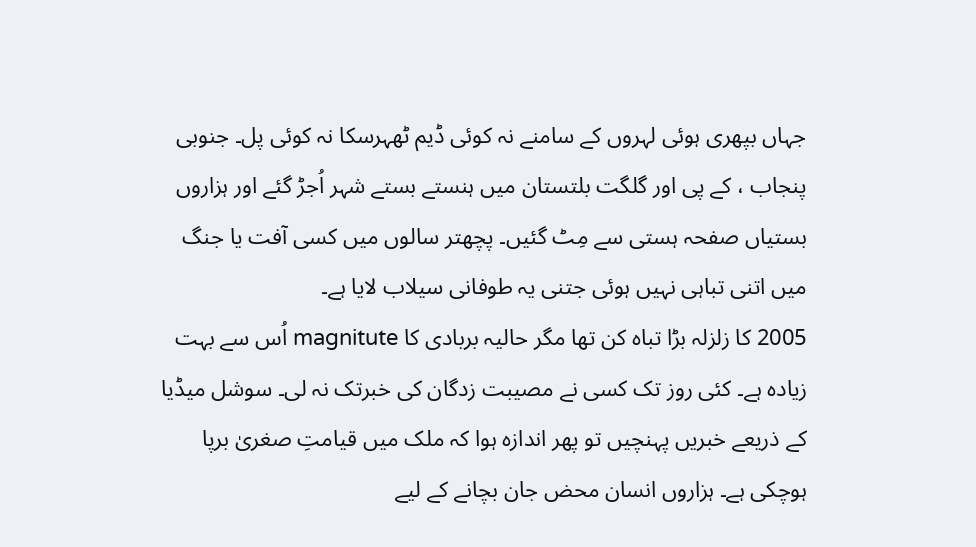جہاں بپھری ہوئی لہروں کے سامنے نہ کوئی ڈیم ٹھہرسکا نہ کوئی پل۔ جنوبی پنجاب ، کے پی اور گلگت بلتستان میں ہنستے بستے شہر اُجڑ گئے اور ہزاروں بستیاں صفحہ ہستی سے مِٹ گئیں۔ پچھتر سالوں میں کسی آفت یا جنگ میں اتنی تباہی نہیں ہوئی جتنی یہ طوفانی سیلاب لایا ہے۔
2005 کا زلزلہ بڑا تباہ کن تھا مگر حالیہ بربادی کا magnitute اُس سے بہت زیادہ ہے۔ کئی روز تک کسی نے مصیبت زدگان کی خبرتک نہ لی۔ سوشل میڈیا کے ذریعے خبریں پہنچیں تو پھر اندازہ ہوا کہ ملک میں قیامتِ صغریٰ برپا ہوچکی ہے۔ ہزاروں انسان محض جان بچانے کے لیے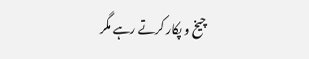چیخ و پکار کرتے رہے مگر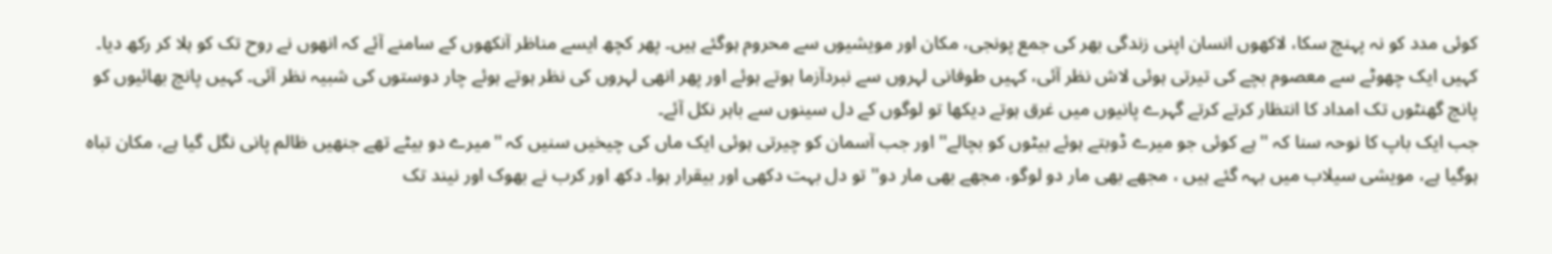کوئی مدد کو نہ پہنچ سکا، لاکھوں انسان اپنی زندگی بھر کی جمع پونجی، مکان اور مویشیوں سے محروم ہوگئے ہیں۔ پھر کچھ ایسے مناظر آنکھوں کے سامنے آئے کہ انھوں نے روح تک کو ہلا کر رکھ دیا۔
کہیں ایک چھوٹے سے معصوم بچے کی تیرتی ہوئی لاش نظر آئی، کہیں طوفانی لہروں سے نبردآزما ہوتے ہوئے اور پھر انھی لہروں کی نظر ہوتے ہوئے چار دوستوں کی شبیہ نظر آئی۔ کہیں پانچ بھائیوں کو پانچ گھنٹوں تک امداد کا انتظار کرتے کرتے گہرے پانیوں میں غرق ہوتے دیکھا تو لوگوں کے دل سینوں سے باہر نکل آئے۔
جب ایک باپ کا نوحہ سنا کہ ''ہے کوئی جو میرے ڈوبتے ہوئے بیٹوں کو بچالے'' اور جب آسمان کو چیرتی ہوئی ایک ماں کی چیخیں سنیں کہ ''میرے دو بیٹے تھے جنھیں ظالم پانی نگل گیا ہے، مکان تباہ ہوگیا ہے، مویشی سیلاب میں بہہ گئے ہیں ، مجھے بھی مار دو لوگو، مجھے بھی مار دو'' تو دل بہت دکھی اور بیقرار ہوا۔ دکھ اور کرب نے بھوک اور نیند تک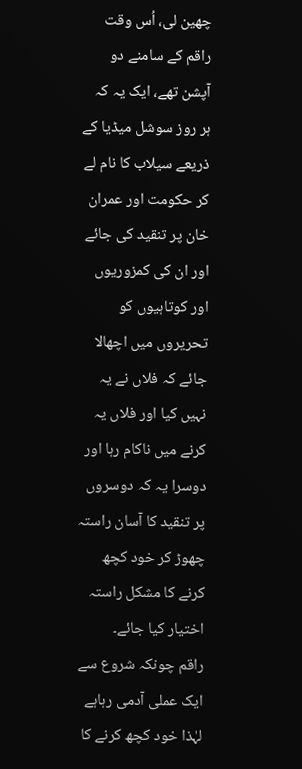چھین لی، اُس وقت راقم کے سامنے دو آپشن تھے، ایک یہ کہ ہر روز سوشل میڈیا کے ذریعے سیلاب کا نام لے کر حکومت اور عمران خان پر تنقید کی جائے اور ان کی کمزوریوں اور کوتاہیوں کو تحریروں میں اچھالا جائے کہ فلاں نے یہ نہیں کیا اور فلاں یہ کرنے میں ناکام رہا اور دوسرا یہ کہ دوسروں پر تنقید کا آسان راستہ چھوڑ کر خود کچھ کرنے کا مشکل راستہ اختیار کیا جائے۔
راقم چونکہ شروع سے ایک عملی آدمی رہاہے لہٰذا خود کچھ کرنے کا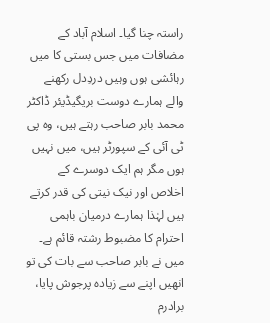راستہ چنا گیا۔ اسلام آباد کے مضافات میں جس بستی کا میں رہائشی ہوں وہیں دردِدل رکھنے والے ہمارے دوست بریگیڈیئر ڈاکٹر محمد بابر صاحب رہتے ہیں، وہ پی ٹی آئی کے سپورٹر ہیں، میں نہیں ہوں مگر ہم ایک دوسرے کے اخلاص اور نیک نیتی کی قدر کرتے ہیں لہٰذا ہمارے درمیان باہمی احترام کا مضبوط رشتہ قائم ہے۔ میں نے بابر صاحب سے بات کی تو انھیں اپنے سے زیادہ پرجوش پایا، برادرم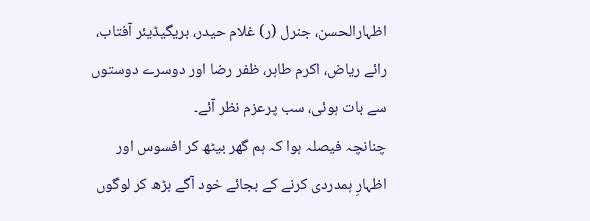اظہارالحسن، جنرل (ر) غلام حیدر، بریگیڈیئر آفتاب، رائے ریاض، اکرم طاہر، ظفر رضا اور دوسرے دوستوں سے بات ہوئی، سب پرعزم نظر آئے۔
چنانچہ فیصلہ ہوا کہ ہم گھر بیٹھ کر افسوس اور اظہارِ ہمدردی کرنے کے بجائے خود آگے بڑھ کر لوگوں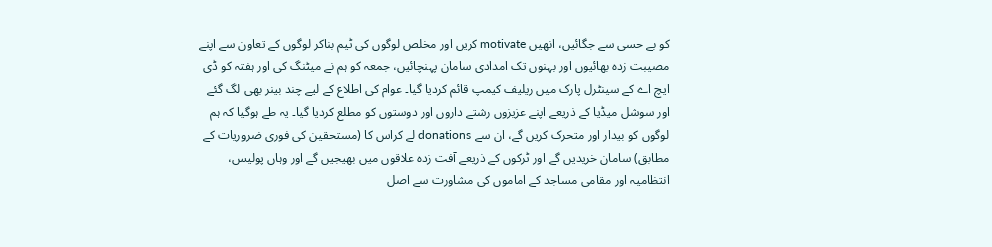کو بے حسی سے جگائیں، انھیں motivate کریں اور مخلص لوگوں کی ٹیم بناکر لوگوں کے تعاون سے اپنے مصیبت زدہ بھائیوں اور بہنوں تک امدادی سامان پہنچائیں، جمعہ کو ہم نے میٹنگ کی اور ہفتہ کو ڈی ایچ اے کے سینٹرل پارک میں ریلیف کیمپ قائم کردیا گیا۔ عوام کی اطلاع کے لیے چند بینر بھی لگ گئے اور سوشل میڈیا کے ذریعے اپنے عزیزوں رشتے داروں اور دوستوں کو مطلع کردیا گیا۔ یہ طے ہوگیا کہ ہم لوگوں کو بیدار اور متحرک کریں گے، ان سے donations لے کراس کا (مستحقین کی فوری ضروریات کے مطابق) سامان خریدیں گے اور ٹرکوں کے ذریعے آفت زدہ علاقوں میں بھیجیں گے اور وہاں پولیس، انتظامیہ اور مقامی مساجد کے اماموں کی مشاورت سے اصل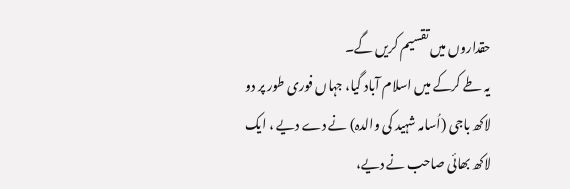حقداروں میں تقسیم کریں گے۔
یہ طے کرکے میں اسلام آباد گیا، جہاں فوری طور پر دو لاکھ باجی (اُسامہ شہید کی والدہ) نے دے دیے ، ایک لاکھ بھائی صاحب نے دیے،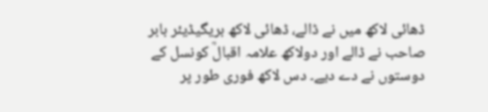ڈھائی لاکھ میں نے ڈالے، ڈھائی لاکھ بریگیڈیئر بابر صاحب نے ڈالے اور دولاکھ علامہ اقبالؒ کونسل کے دوستوں نے دے دیے۔ دس لاکھ فوری طور پر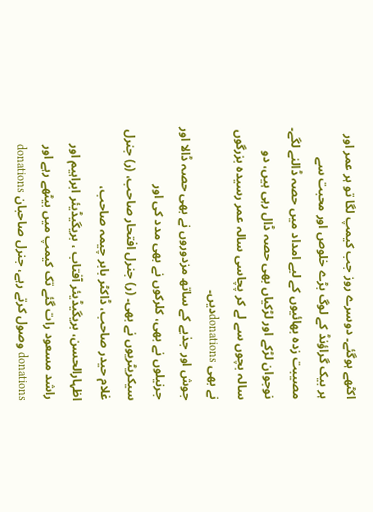اکٹھے ہوگئے۔ دوسرے روز جب کیمپ لگا تو ہر عمر اور ہر بیک گراؤنڈ کے لوگ بڑے خلوص اور محبت سے مصیبت زدہ بھائیوں کے لیے امداد میں حصہ ڈالنے لگے۔ نوجوان لڑکے اور لڑکیاں بھی حصہ ڈال رہی ہیں، دو سالہ بچوں سے لے کر پچاسی سالہ عمر رسیدہ بزرگوں نے بھی donationsدیں۔
جوش اور جذبے کے ساتھ مزدوروں نے بھی حصہ ڈالا اور جرنیلوں نے بھی، کلرکوں نے بھی مدد کی اور سیکریٹریوں نے بھی۔ (ر) جنرل افتحار صاحب، (ر) جنرل غلام حیدر صاحب، ڈاکٹر بابر چیمہ صاحب، اظہارالحسن، بریگیڈیئر آفتاب ، بریگیڈیئر ابراہیم اور راشد مسعود رات گئے تک کیمپ میں بیٹھے رہے اور donations وصول کرتے رہے، جنرل صاحبان donations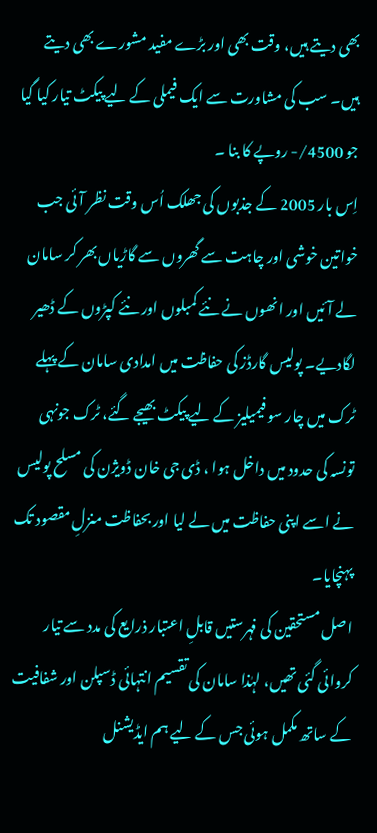بھی دیتے ہیں، وقت بھی اور بڑے مفید مشورے بھی دیتے ہیں۔ سب کی مشاورت سے ایک فیملی کے لیے پیکٹ تیار کیا گیا جو 4500/- روپے کا بنا ۔
اِس بار 2005 کے جذبوں کی جھلک اُس وقت نظر آئی جب خواتین خوشی اور چاہت سے گھروں سے گاڑیاں بھر کر سامان لے آئیں اور انھوں نے نئے کمبلوں اور نئے کپڑوں کے ڈھیر لگادیے۔ پولیس گارڈز کی حفاظت میں امدادی سامان کے پہلے ٹرک میں چار سو فیمیلیز کے لیے پیکٹ بھیجے گئے، ٹرک جونہی تونسہ کی حدود میں داخل ہوا ، ڈی جی خان ڈویژن کی مسلح پولیس نے اسے اپنی حفاظت میں لے لیا اور بحفاظت منزلِ مقصود تک پہنچایا۔
اصل مستحقین کی فہرستیں قابلِ اعتبار ذرایع کی مدد سے تیار کروائی گئی تھیں، لہٰذا سامان کی تقسیم انتہائی ڈسپلن اور شفافیت کے ساتھ مکمل ہوئی جس کے لیے ہم ایڈیشنل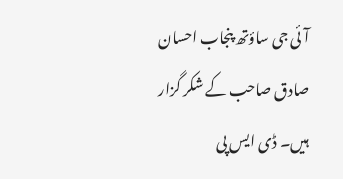آئی جی ساؤتھ پنجاب احسان صادق صاحب کے شکر گزار ہیں۔ ڈی ایس پی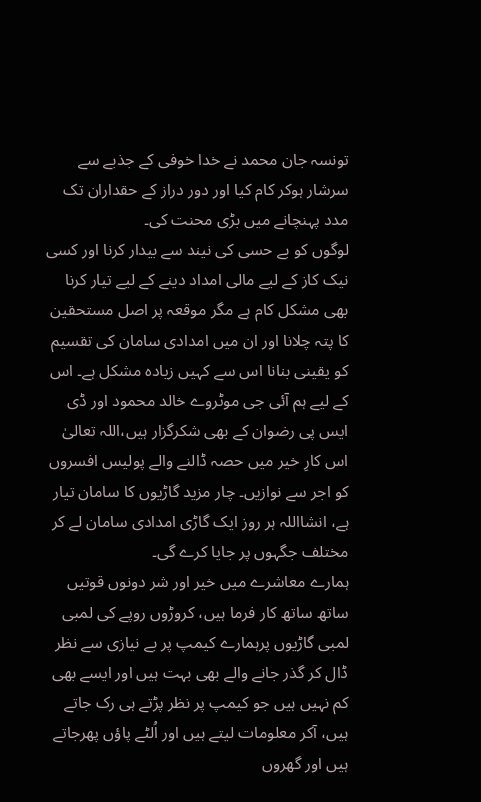تونسہ جان محمد نے خدا خوفی کے جذبے سے سرشار ہوکر کام کیا اور دور دراز کے حقداران تک مدد پہنچانے میں بڑی محنت کی۔
لوگوں کو بے حسی کی نیند سے بیدار کرنا اور کسی نیک کاز کے لیے مالی امداد دینے کے لیے تیار کرنا بھی مشکل کام ہے مگر موقعہ پر اصل مستحقین کا پتہ چلانا اور ان میں امدادی سامان کی تقسیم کو یقینی بنانا اس سے کہیں زیادہ مشکل ہے۔ اس کے لیے ہم آئی جی موٹروے خالد محمود اور ڈی ایس پی رضوان کے بھی شکرگزار ہیں،اللہ تعالیٰ اس کارِ خیر میں حصہ ڈالنے والے پولیس افسروں کو اجر سے نوازیں۔ چار مزید گاڑیوں کا سامان تیار ہے، انشااللہ ہر روز ایک گاڑی امدادی سامان لے کر مختلف جگہوں پر جایا کرے گی۔
ہمارے معاشرے میں خیر اور شر دونوں قوتیں ساتھ ساتھ کار فرما ہیں، کروڑوں روپے کی لمبی لمبی گاڑیوں پرہمارے کیمپ پر بے نیازی سے نظر ڈال کر گذر جانے والے بھی بہت ہیں اور ایسے بھی کم نہیں ہیں جو کیمپ پر نظر پڑتے ہی رک جاتے ہیں، آکر معلومات لیتے ہیں اور اُلٹے پاؤں پھرجاتے ہیں اور گھروں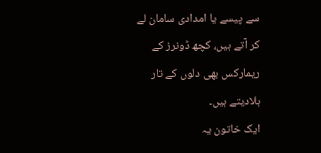سے پیسے یا امدادی سامان لے کر آتے ہیں، کچھ ڈونرز کے ریمارکس بھی دلوں کے تار ہلادیتے ہیں۔
ایک خاتون یہ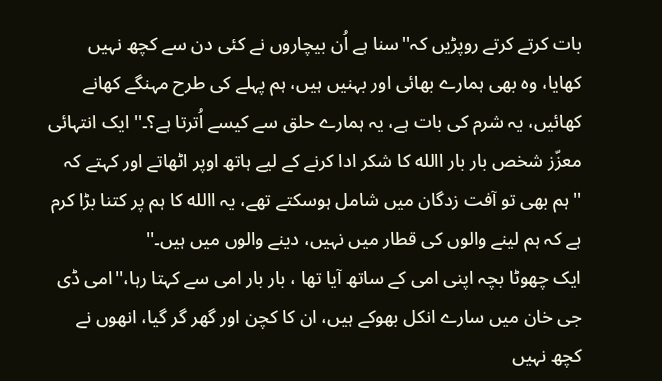بات کرتے کرتے روپڑیں کہ''سنا ہے اُن بیچاروں نے کئی دن سے کچھ نہیں کھایا، وہ بھی ہمارے بھائی اور بہنیں ہیں، ہم پہلے کی طرح مہنگے کھانے کھائیں، یہ شرم کی بات ہے، یہ ہمارے حلق سے کیسے اُترتا ہے؟۔'' ایک انتہائی معزّز شخص بار بار االله کا شکر ادا کرنے کے لیے ہاتھ اوپر اٹھاتے اور کہتے کہ ''ہم بھی تو آفت زدگان میں شامل ہوسکتے تھے، یہ االله کا ہم پر کتنا بڑا کرم ہے کہ ہم لینے والوں کی قطار میں نہیں، دینے والوں میں ہیں۔''
ایک چھوٹا بچہ اپنی امی کے ساتھ آیا تھا ، بار بار امی سے کہتا رہا،''امی ڈی جی خان میں سارے انکل بھوکے ہیں، ان کا کچن اور گھر گر گیا، انھوں نے کچھ نہیں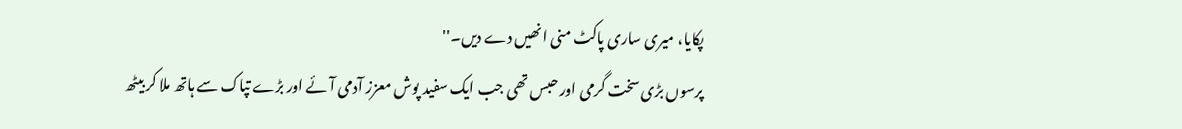پکایا، میری ساری پاکٹ منی انھیں دے دیں۔''
پرسوں بڑی سخت گرمی اور حبس تھی جب ایک سفید پوش معزز آدمی آئے اور بڑے تپاک سے ہاتھ ملا کر بیٹھ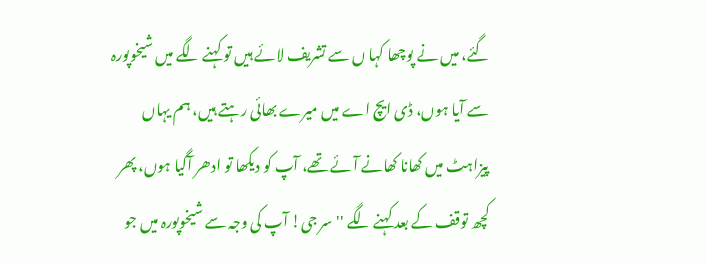گئے، میں نے پوچھا کہا ں سے تشریف لائے ہیں تو کہنے لگے میں شیخوپورہ سے آیا ہوں، ڈی ایچ اے میں میرے بھائی رہتے ہیں، ہم یہاں پیزاہٹ میں کھانا کھانے آئے تھے، آپ کو دیکھا تو ادھر آگیا ہوں، پھر کچھ توقف کے بعد کہنے لگے ''سر جی! آپ کی وجہ سے شیخوپورہ میں جو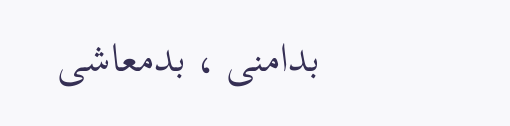بدامنی ، بدمعاشی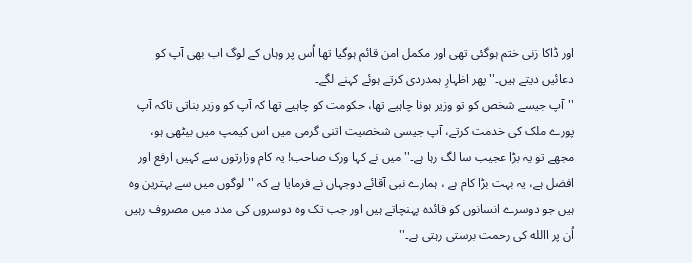اور ڈاکا زنی ختم ہوگئی تھی اور مکمل امن قائم ہوگیا تھا اُس پر وہاں کے لوگ اب بھی آپ کو دعائیں دیتے ہیں۔'' پھر اظہارِ ہمدردی کرتے ہوئے کہنے لگے۔
''آپ جیسے شخص کو تو وزیر ہونا چاہیے تھا، حکومت کو چاہیے تھا کہ آپ کو وزیر بناتی تاکہ آپ پورے ملک کی خدمت کرتے، آپ جیسی شخصیت اتنی گرمی میں اس کیمپ میں بیٹھی ہو، مجھے تو یہ بڑا عجیب سا لگ رہا ہے۔'' میں نے کہا ورک صاحب! یہ کام وزارتوں سے کہیں ارفع اور افضل ہے، یہ بہت بڑا کام ہے ، ہمارے نبی آقائے دوجہاں نے فرمایا ہے کہ '' لوگوں میں سے بہترین وہ ہیں جو دوسرے انسانوں کو فائدہ پہنچاتے ہیں اور جب تک وہ دوسروں کی مدد میں مصروف رہیں اُن پر االله کی رحمت برستی رہتی ہے۔''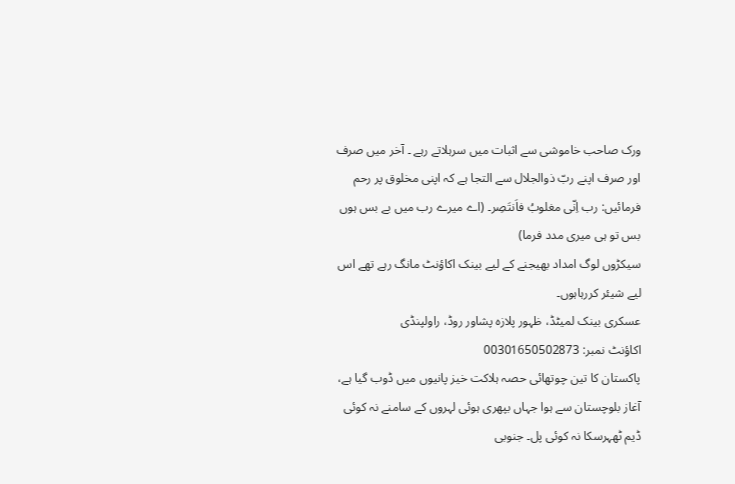ورک صاحب خاموشی سے اثبات میں سرہلاتے رہے ۔ آخر میں صرف اور صرف اپنے ربّ ذوالجلال سے التجا ہے کہ اپنی مخلوق پر رحم فرمائیں: رب اِنّی مغلوبُ فاَنتَصِر۔ (اے میرے رب میں بے بس ہوں بس تو ہی میری مدد فرما)
سیکڑوں لوگ امداد بھیجنے کے لیے بینک اکاؤنٹ مانگ رہے تھے اس لیے شیئر کررہاہوں۔
عسکری بینک لمیٹڈ، ظہور پلازہ پشاور روڈ، راولپنڈی
اکاؤنٹ نمبر: 00301650502873
پاکستان کا تین چوتھائی حصہ ہلاکت خیز پانیوں میں ڈوب گیا ہے، آغاز بلوچستان سے ہوا جہاں بپھری ہوئی لہروں کے سامنے نہ کوئی ڈیم ٹھہرسکا نہ کوئی پل۔ جنوبی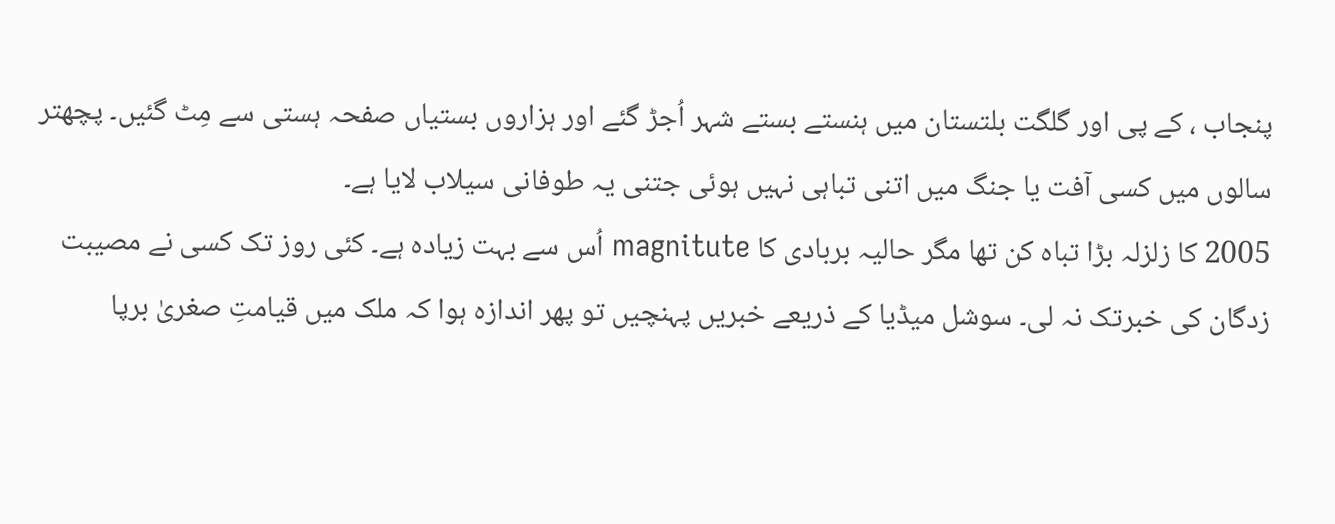پنجاب ، کے پی اور گلگت بلتستان میں ہنستے بستے شہر اُجڑ گئے اور ہزاروں بستیاں صفحہ ہستی سے مِٹ گئیں۔ پچھتر سالوں میں کسی آفت یا جنگ میں اتنی تباہی نہیں ہوئی جتنی یہ طوفانی سیلاب لایا ہے۔
2005 کا زلزلہ بڑا تباہ کن تھا مگر حالیہ بربادی کا magnitute اُس سے بہت زیادہ ہے۔ کئی روز تک کسی نے مصیبت زدگان کی خبرتک نہ لی۔ سوشل میڈیا کے ذریعے خبریں پہنچیں تو پھر اندازہ ہوا کہ ملک میں قیامتِ صغریٰ برپا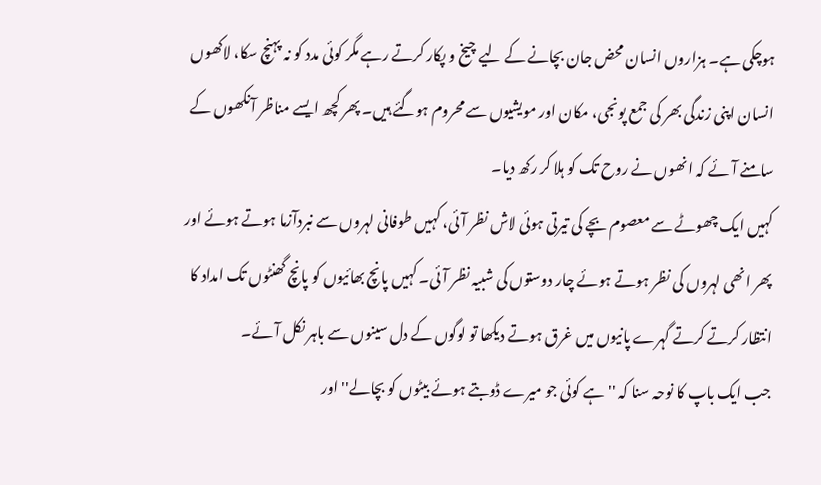ہوچکی ہے۔ ہزاروں انسان محض جان بچانے کے لیے چیخ و پکار کرتے رہے مگر کوئی مدد کو نہ پہنچ سکا، لاکھوں انسان اپنی زندگی بھر کی جمع پونجی، مکان اور مویشیوں سے محروم ہوگئے ہیں۔ پھر کچھ ایسے مناظر آنکھوں کے سامنے آئے کہ انھوں نے روح تک کو ہلا کر رکھ دیا۔
کہیں ایک چھوٹے سے معصوم بچے کی تیرتی ہوئی لاش نظر آئی، کہیں طوفانی لہروں سے نبردآزما ہوتے ہوئے اور پھر انھی لہروں کی نظر ہوتے ہوئے چار دوستوں کی شبیہ نظر آئی۔ کہیں پانچ بھائیوں کو پانچ گھنٹوں تک امداد کا انتظار کرتے کرتے گہرے پانیوں میں غرق ہوتے دیکھا تو لوگوں کے دل سینوں سے باہر نکل آئے۔
جب ایک باپ کا نوحہ سنا کہ ''ہے کوئی جو میرے ڈوبتے ہوئے بیٹوں کو بچالے'' اور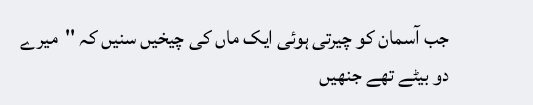جب آسمان کو چیرتی ہوئی ایک ماں کی چیخیں سنیں کہ ''میرے دو بیٹے تھے جنھیں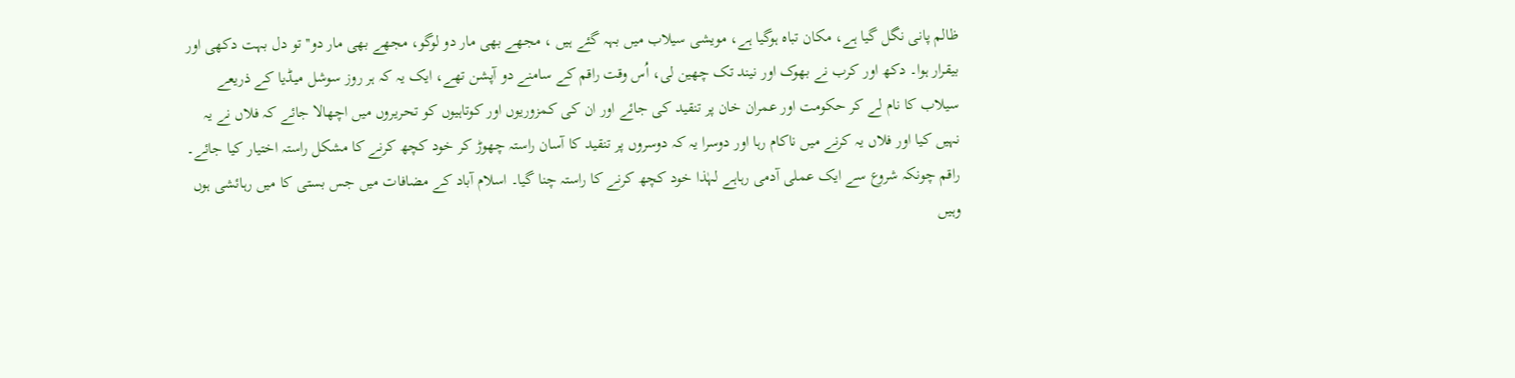ظالم پانی نگل گیا ہے، مکان تباہ ہوگیا ہے، مویشی سیلاب میں بہہ گئے ہیں ، مجھے بھی مار دو لوگو، مجھے بھی مار دو'' تو دل بہت دکھی اور بیقرار ہوا۔ دکھ اور کرب نے بھوک اور نیند تک چھین لی، اُس وقت راقم کے سامنے دو آپشن تھے، ایک یہ کہ ہر روز سوشل میڈیا کے ذریعے سیلاب کا نام لے کر حکومت اور عمران خان پر تنقید کی جائے اور ان کی کمزوریوں اور کوتاہیوں کو تحریروں میں اچھالا جائے کہ فلاں نے یہ نہیں کیا اور فلاں یہ کرنے میں ناکام رہا اور دوسرا یہ کہ دوسروں پر تنقید کا آسان راستہ چھوڑ کر خود کچھ کرنے کا مشکل راستہ اختیار کیا جائے۔
راقم چونکہ شروع سے ایک عملی آدمی رہاہے لہٰذا خود کچھ کرنے کا راستہ چنا گیا۔ اسلام آباد کے مضافات میں جس بستی کا میں رہائشی ہوں وہیں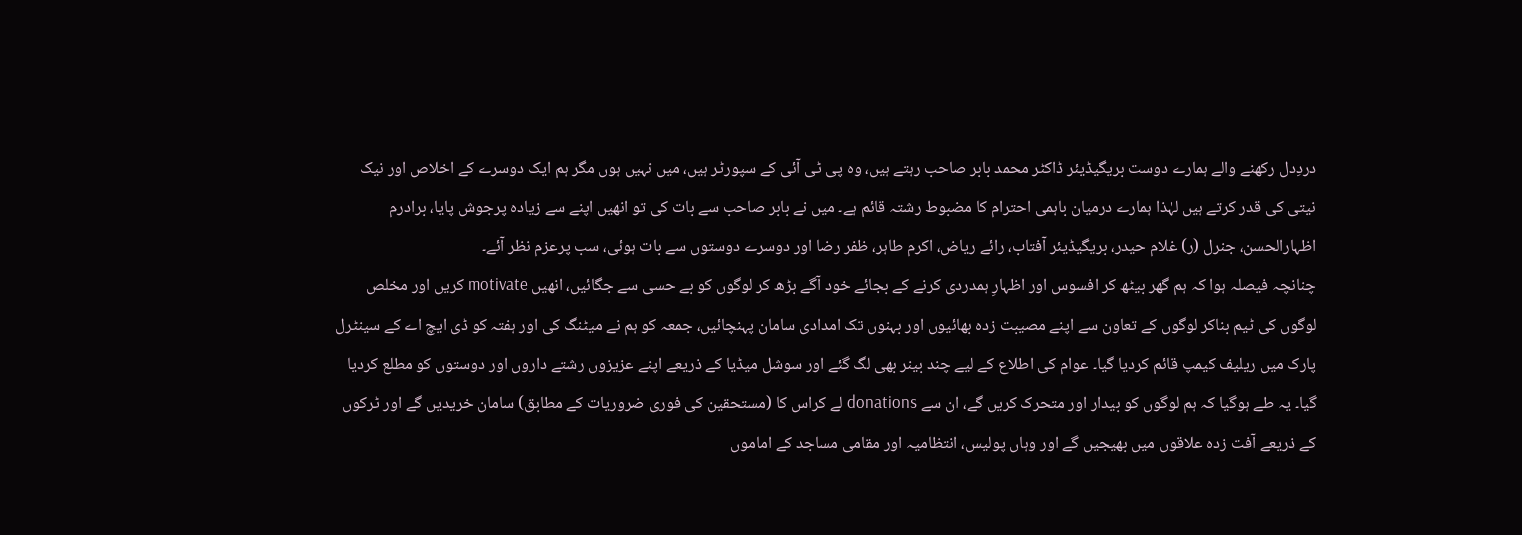دردِدل رکھنے والے ہمارے دوست بریگیڈیئر ڈاکٹر محمد بابر صاحب رہتے ہیں، وہ پی ٹی آئی کے سپورٹر ہیں، میں نہیں ہوں مگر ہم ایک دوسرے کے اخلاص اور نیک نیتی کی قدر کرتے ہیں لہٰذا ہمارے درمیان باہمی احترام کا مضبوط رشتہ قائم ہے۔ میں نے بابر صاحب سے بات کی تو انھیں اپنے سے زیادہ پرجوش پایا، برادرم اظہارالحسن، جنرل (ر) غلام حیدر، بریگیڈیئر آفتاب، رائے ریاض، اکرم طاہر، ظفر رضا اور دوسرے دوستوں سے بات ہوئی، سب پرعزم نظر آئے۔
چنانچہ فیصلہ ہوا کہ ہم گھر بیٹھ کر افسوس اور اظہارِ ہمدردی کرنے کے بجائے خود آگے بڑھ کر لوگوں کو بے حسی سے جگائیں، انھیں motivate کریں اور مخلص لوگوں کی ٹیم بناکر لوگوں کے تعاون سے اپنے مصیبت زدہ بھائیوں اور بہنوں تک امدادی سامان پہنچائیں، جمعہ کو ہم نے میٹنگ کی اور ہفتہ کو ڈی ایچ اے کے سینٹرل پارک میں ریلیف کیمپ قائم کردیا گیا۔ عوام کی اطلاع کے لیے چند بینر بھی لگ گئے اور سوشل میڈیا کے ذریعے اپنے عزیزوں رشتے داروں اور دوستوں کو مطلع کردیا گیا۔ یہ طے ہوگیا کہ ہم لوگوں کو بیدار اور متحرک کریں گے، ان سے donations لے کراس کا (مستحقین کی فوری ضروریات کے مطابق) سامان خریدیں گے اور ٹرکوں کے ذریعے آفت زدہ علاقوں میں بھیجیں گے اور وہاں پولیس، انتظامیہ اور مقامی مساجد کے اماموں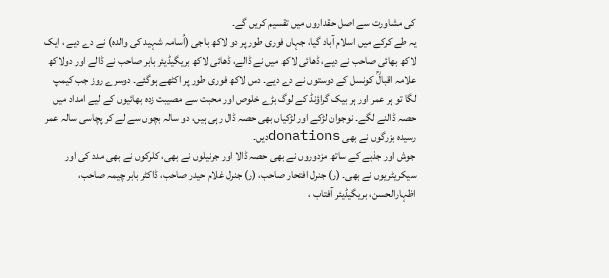کی مشاورت سے اصل حقداروں میں تقسیم کریں گے۔
یہ طے کرکے میں اسلام آباد گیا، جہاں فوری طور پر دو لاکھ باجی (اُسامہ شہید کی والدہ) نے دے دیے ، ایک لاکھ بھائی صاحب نے دیے، ڈھائی لاکھ میں نے ڈالے، ڈھائی لاکھ بریگیڈیئر بابر صاحب نے ڈالے اور دولاکھ علامہ اقبالؒ کونسل کے دوستوں نے دے دیے۔ دس لاکھ فوری طور پر اکٹھے ہوگئے۔ دوسرے روز جب کیمپ لگا تو ہر عمر اور ہر بیک گراؤنڈ کے لوگ بڑے خلوص اور محبت سے مصیبت زدہ بھائیوں کے لیے امداد میں حصہ ڈالنے لگے۔ نوجوان لڑکے اور لڑکیاں بھی حصہ ڈال رہی ہیں، دو سالہ بچوں سے لے کر پچاسی سالہ عمر رسیدہ بزرگوں نے بھی donationsدیں۔
جوش اور جذبے کے ساتھ مزدوروں نے بھی حصہ ڈالا اور جرنیلوں نے بھی، کلرکوں نے بھی مدد کی اور سیکریٹریوں نے بھی۔ (ر) جنرل افتحار صاحب، (ر) جنرل غلام حیدر صاحب، ڈاکٹر بابر چیمہ صاحب، اظہارالحسن، بریگیڈیئر آفتاب ،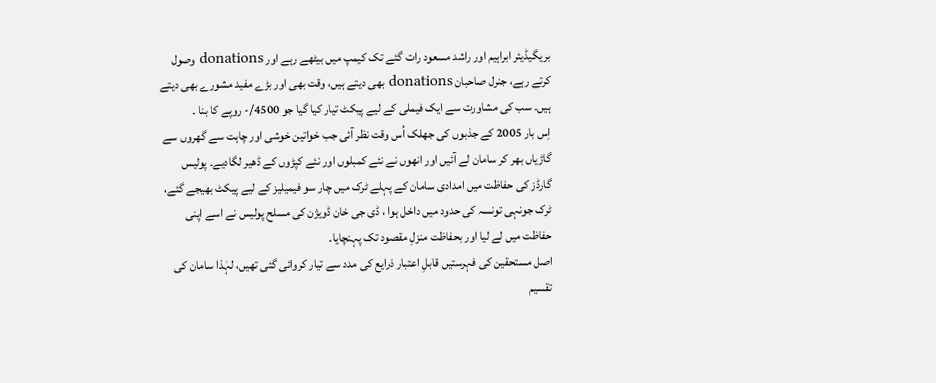بریگیڈیئر ابراہیم اور راشد مسعود رات گئے تک کیمپ میں بیٹھے رہے اور donations وصول کرتے رہے، جنرل صاحبان donations بھی دیتے ہیں، وقت بھی اور بڑے مفید مشورے بھی دیتے ہیں۔ سب کی مشاورت سے ایک فیملی کے لیے پیکٹ تیار کیا گیا جو 4500/- روپے کا بنا ۔
اِس بار 2005 کے جذبوں کی جھلک اُس وقت نظر آئی جب خواتین خوشی اور چاہت سے گھروں سے گاڑیاں بھر کر سامان لے آئیں اور انھوں نے نئے کمبلوں اور نئے کپڑوں کے ڈھیر لگادیے۔ پولیس گارڈز کی حفاظت میں امدادی سامان کے پہلے ٹرک میں چار سو فیمیلیز کے لیے پیکٹ بھیجے گئے، ٹرک جونہی تونسہ کی حدود میں داخل ہوا ، ڈی جی خان ڈویژن کی مسلح پولیس نے اسے اپنی حفاظت میں لے لیا اور بحفاظت منزلِ مقصود تک پہنچایا۔
اصل مستحقین کی فہرستیں قابلِ اعتبار ذرایع کی مدد سے تیار کروائی گئی تھیں، لہٰذا سامان کی تقسیم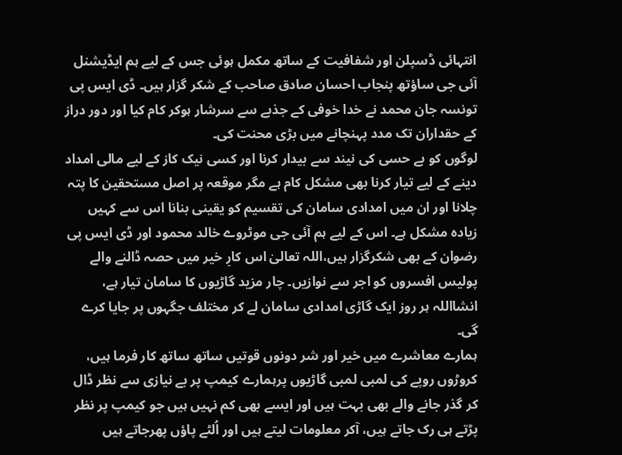انتہائی ڈسپلن اور شفافیت کے ساتھ مکمل ہوئی جس کے لیے ہم ایڈیشنل آئی جی ساؤتھ پنجاب احسان صادق صاحب کے شکر گزار ہیں۔ ڈی ایس پی تونسہ جان محمد نے خدا خوفی کے جذبے سے سرشار ہوکر کام کیا اور دور دراز کے حقداران تک مدد پہنچانے میں بڑی محنت کی۔
لوگوں کو بے حسی کی نیند سے بیدار کرنا اور کسی نیک کاز کے لیے مالی امداد دینے کے لیے تیار کرنا بھی مشکل کام ہے مگر موقعہ پر اصل مستحقین کا پتہ چلانا اور ان میں امدادی سامان کی تقسیم کو یقینی بنانا اس سے کہیں زیادہ مشکل ہے۔ اس کے لیے ہم آئی جی موٹروے خالد محمود اور ڈی ایس پی رضوان کے بھی شکرگزار ہیں،اللہ تعالیٰ اس کارِ خیر میں حصہ ڈالنے والے پولیس افسروں کو اجر سے نوازیں۔ چار مزید گاڑیوں کا سامان تیار ہے، انشااللہ ہر روز ایک گاڑی امدادی سامان لے کر مختلف جگہوں پر جایا کرے گی۔
ہمارے معاشرے میں خیر اور شر دونوں قوتیں ساتھ ساتھ کار فرما ہیں، کروڑوں روپے کی لمبی لمبی گاڑیوں پرہمارے کیمپ پر بے نیازی سے نظر ڈال کر گذر جانے والے بھی بہت ہیں اور ایسے بھی کم نہیں ہیں جو کیمپ پر نظر پڑتے ہی رک جاتے ہیں، آکر معلومات لیتے ہیں اور اُلٹے پاؤں پھرجاتے ہیں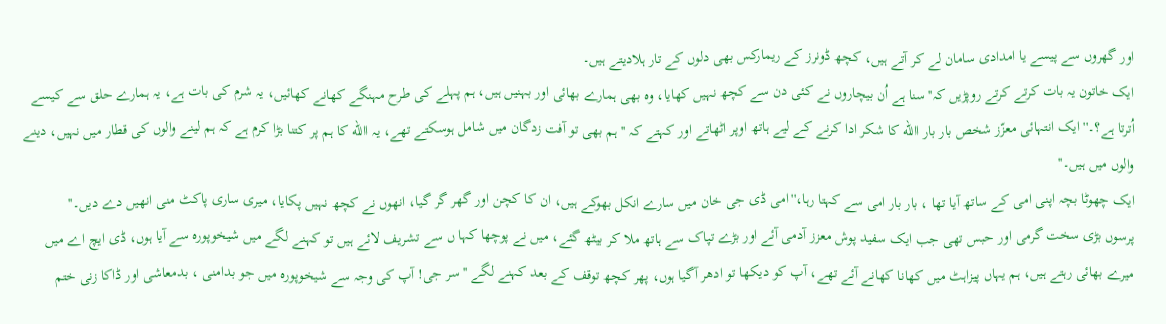اور گھروں سے پیسے یا امدادی سامان لے کر آتے ہیں، کچھ ڈونرز کے ریمارکس بھی دلوں کے تار ہلادیتے ہیں۔
ایک خاتون یہ بات کرتے کرتے روپڑیں کہ''سنا ہے اُن بیچاروں نے کئی دن سے کچھ نہیں کھایا، وہ بھی ہمارے بھائی اور بہنیں ہیں، ہم پہلے کی طرح مہنگے کھانے کھائیں، یہ شرم کی بات ہے، یہ ہمارے حلق سے کیسے اُترتا ہے؟۔'' ایک انتہائی معزّز شخص بار بار االله کا شکر ادا کرنے کے لیے ہاتھ اوپر اٹھاتے اور کہتے کہ ''ہم بھی تو آفت زدگان میں شامل ہوسکتے تھے، یہ االله کا ہم پر کتنا بڑا کرم ہے کہ ہم لینے والوں کی قطار میں نہیں، دینے والوں میں ہیں۔''
ایک چھوٹا بچہ اپنی امی کے ساتھ آیا تھا ، بار بار امی سے کہتا رہا،''امی ڈی جی خان میں سارے انکل بھوکے ہیں، ان کا کچن اور گھر گر گیا، انھوں نے کچھ نہیں پکایا، میری ساری پاکٹ منی انھیں دے دیں۔''
پرسوں بڑی سخت گرمی اور حبس تھی جب ایک سفید پوش معزز آدمی آئے اور بڑے تپاک سے ہاتھ ملا کر بیٹھ گئے، میں نے پوچھا کہا ں سے تشریف لائے ہیں تو کہنے لگے میں شیخوپورہ سے آیا ہوں، ڈی ایچ اے میں میرے بھائی رہتے ہیں، ہم یہاں پیزاہٹ میں کھانا کھانے آئے تھے، آپ کو دیکھا تو ادھر آگیا ہوں، پھر کچھ توقف کے بعد کہنے لگے ''سر جی! آپ کی وجہ سے شیخوپورہ میں جو بدامنی ، بدمعاشی اور ڈاکا زنی ختم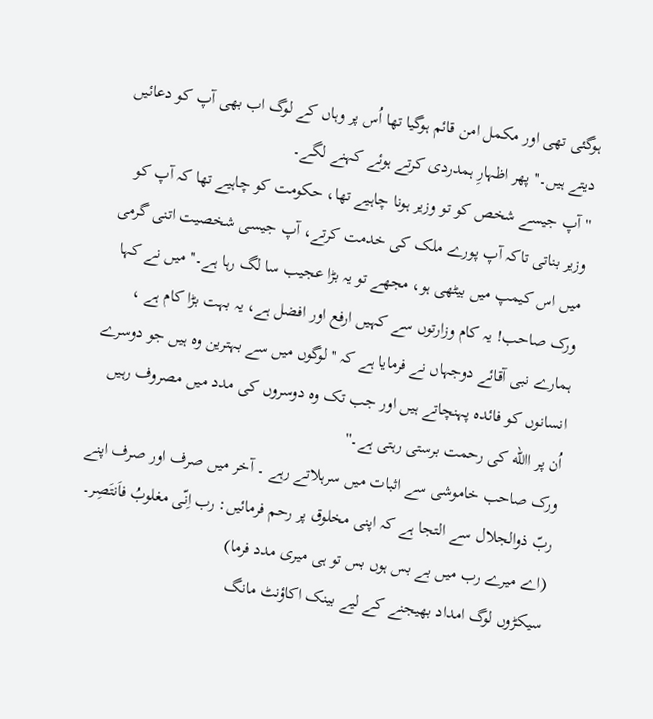ہوگئی تھی اور مکمل امن قائم ہوگیا تھا اُس پر وہاں کے لوگ اب بھی آپ کو دعائیں دیتے ہیں۔'' پھر اظہارِ ہمدردی کرتے ہوئے کہنے لگے۔
''آپ جیسے شخص کو تو وزیر ہونا چاہیے تھا، حکومت کو چاہیے تھا کہ آپ کو وزیر بناتی تاکہ آپ پورے ملک کی خدمت کرتے، آپ جیسی شخصیت اتنی گرمی میں اس کیمپ میں بیٹھی ہو، مجھے تو یہ بڑا عجیب سا لگ رہا ہے۔'' میں نے کہا ورک صاحب! یہ کام وزارتوں سے کہیں ارفع اور افضل ہے، یہ بہت بڑا کام ہے ، ہمارے نبی آقائے دوجہاں نے فرمایا ہے کہ '' لوگوں میں سے بہترین وہ ہیں جو دوسرے انسانوں کو فائدہ پہنچاتے ہیں اور جب تک وہ دوسروں کی مدد میں مصروف رہیں اُن پر االله کی رحمت برستی رہتی ہے۔''
ورک صاحب خاموشی سے اثبات میں سرہلاتے رہے ۔ آخر میں صرف اور صرف اپنے ربّ ذوالجلال سے التجا ہے کہ اپنی مخلوق پر رحم فرمائیں: رب اِنّی مغلوبُ فاَنتَصِر۔ (اے میرے رب میں بے بس ہوں بس تو ہی میری مدد فرما)
سیکڑوں لوگ امداد بھیجنے کے لیے بینک اکاؤنٹ مانگ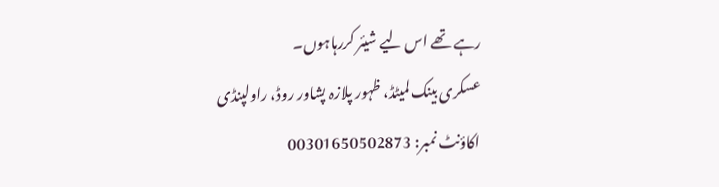رہے تھے اس لیے شیئر کررہاہوں۔
عسکری بینک لمیٹڈ، ظہور پلازہ پشاور روڈ، راولپنڈی
اکاؤنٹ نمبر: 00301650502873